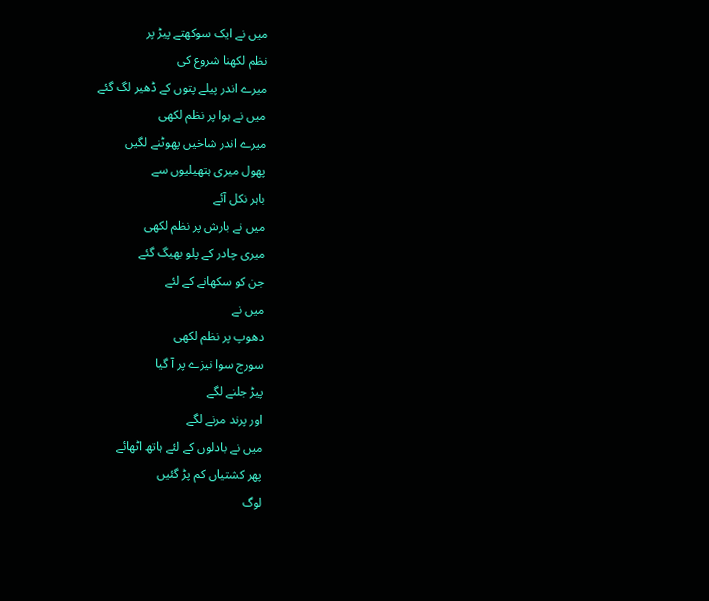میں نے ایک سوکھتے پیڑ پر
نظم لکھنا شروع کی
میرے اندر پیلے پتوں کے ڈھیر لگ گئے
میں نے ہوا پر نظم لکھی
میرے اندر شاخیں پھوٹنے لگیں
پھول میری ہتھیلیوں سے
باہر نکل آئے
میں نے بارش پر نظم لکھی
میری چادر کے پلو بھیگ گئے
جن کو سکھانے کے لئے
میں نے
دھوپ پر نظم لکھی
سورج سوا نیزے پر آ گیا
پیڑ جلنے لگے
اور پرند مرنے لگے
میں نے بادلوں کے لئے ہاتھ اٹھائے
پھر کشتیاں کم پڑ گئیں
لوگ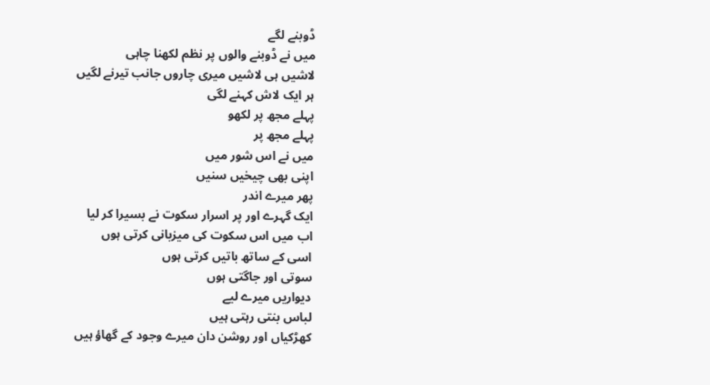ڈوبنے لگے
میں نے ڈوبنے والوں پر نظم لکھنا چاہی
لاشیں ہی لاشیں میری چاروں جانب تیرنے لگیں
ہر ایک لاش کہنے لگی
پہلے مجھ پر لکھو
پہلے مجھ پر
میں نے اس شور میں
اپنی بھی چیخیں سنیں
پھر میرے اندر
ایک گہرے اور پر اسرار سکوت نے بسیرا کر لیا
اب میں اس سکوت کی میزبانی کرتی ہوں
اسی کے ساتھ باتیں کرتی ہوں
سوتی اور جاگتی ہوں
دیواریں میرے لیے
لباس بنتی رہتی ہیں
کھڑکیاں اور روشن دان میرے وجود کے گھاؤ ہیں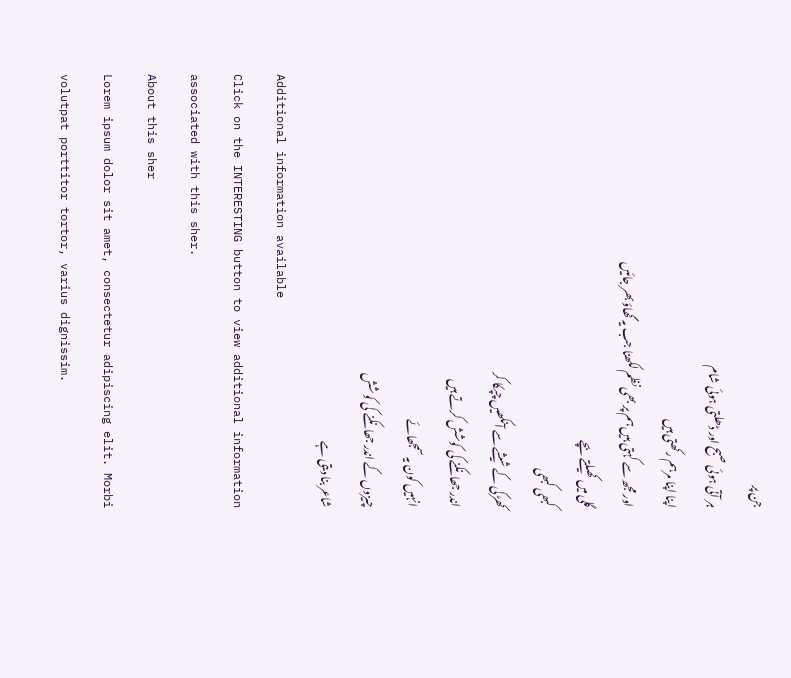جن پر
ہر آتی ہوئی صبح اور ڈھلتی ہوئی شام
اپنا اپنا مرہم رکھتی ہیں
اور مجھ سے کہتی ہیں ہم پر بھی نظم لکھنا جب یہ گھاؤ بھر جائیں
گلی میں کھیلتے بچے
کبھی کبھی
کھڑکی کے شیشے سے آنکھیں چپکا کر
اندر جھانکنے کی کوشش کرتے ہیں
انہیں کون یہ سمجھائے
چیزوں کے اندر جھانکنے کی کوشش
شاعر بنا دیتی ہے
Additional information available
Click on the INTERESTING button to view additional information associated with this sher.
About this sher
Lorem ipsum dolor sit amet, consectetur adipiscing elit. Morbi volutpat porttitor tortor, varius dignissim.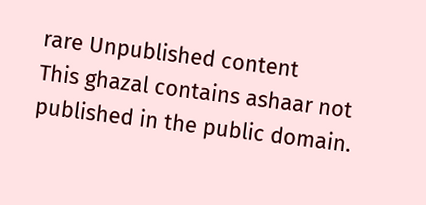rare Unpublished content
This ghazal contains ashaar not published in the public domain.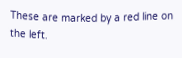These are marked by a red line on the left.